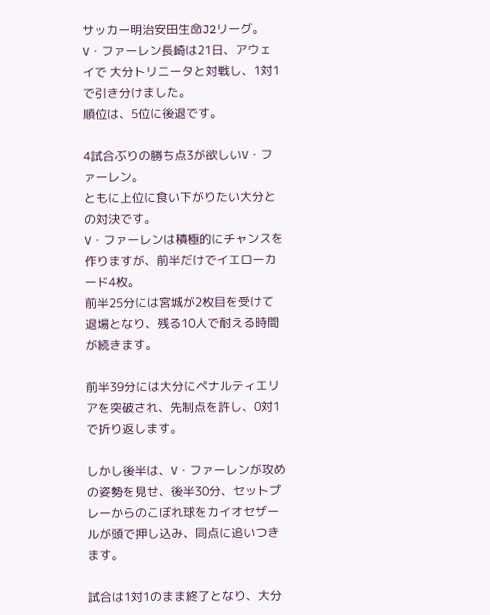サッカー明治安田生命J2リーグ。V・ファーレン長崎は21日、アウェイで 大分トリニータと対戦し、1対1で引き分けました。
順位は、5位に後退です。

4試合ぶりの勝ち点3が欲しいV・ファーレン。
ともに上位に食い下がりたい大分との対決です。
V・ファーレンは積極的にチャンスを作りますが、前半だけでイエローカード4枚。
前半25分には宮城が2枚目を受けて退場となり、残る10人で耐える時間が続きます。

前半39分には大分にペナルティエリアを突破され、先制点を許し、0対1で折り返します。

しかし後半は、V・ファーレンが攻めの姿勢を見せ、後半30分、セットプレーからのこぼれ球をカイオセザールが頭で押し込み、同点に追いつきます。

試合は1対1のまま終了となり、大分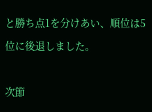と勝ち点1を分けあい、順位は5位に後退しました。

次節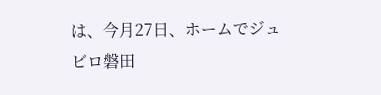は、今月27日、ホームでジュビロ磐田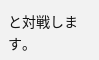と対戦します。